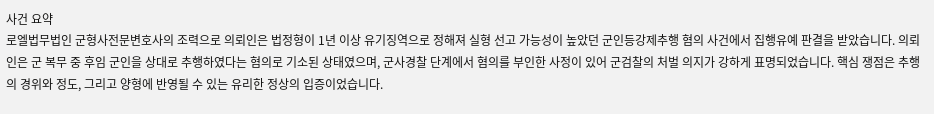사건 요약
로엘법무법인 군형사전문변호사의 조력으로 의뢰인은 법정형이 1년 이상 유기징역으로 정해져 실형 선고 가능성이 높았던 군인등강제추행 혐의 사건에서 집행유예 판결을 받았습니다. 의뢰인은 군 복무 중 후임 군인을 상대로 추행하였다는 혐의로 기소된 상태였으며, 군사경찰 단계에서 혐의를 부인한 사정이 있어 군검찰의 처벌 의지가 강하게 표명되었습니다. 핵심 쟁점은 추행의 경위와 정도, 그리고 양형에 반영될 수 있는 유리한 정상의 입증이었습니다.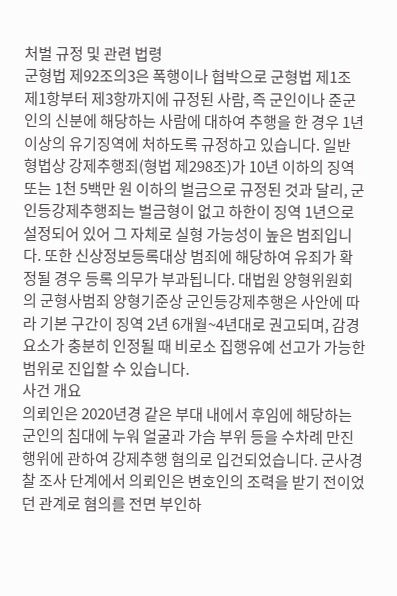처벌 규정 및 관련 법령
군형법 제92조의3은 폭행이나 협박으로 군형법 제1조 제1항부터 제3항까지에 규정된 사람, 즉 군인이나 준군인의 신분에 해당하는 사람에 대하여 추행을 한 경우 1년 이상의 유기징역에 처하도록 규정하고 있습니다. 일반 형법상 강제추행죄(형법 제298조)가 10년 이하의 징역 또는 1천 5백만 원 이하의 벌금으로 규정된 것과 달리, 군인등강제추행죄는 벌금형이 없고 하한이 징역 1년으로 설정되어 있어 그 자체로 실형 가능성이 높은 범죄입니다. 또한 신상정보등록대상 범죄에 해당하여 유죄가 확정될 경우 등록 의무가 부과됩니다. 대법원 양형위원회의 군형사범죄 양형기준상 군인등강제추행은 사안에 따라 기본 구간이 징역 2년 6개월~4년대로 권고되며, 감경 요소가 충분히 인정될 때 비로소 집행유예 선고가 가능한 범위로 진입할 수 있습니다.
사건 개요
의뢰인은 2020년경 같은 부대 내에서 후임에 해당하는 군인의 침대에 누워 얼굴과 가슴 부위 등을 수차례 만진 행위에 관하여 강제추행 혐의로 입건되었습니다. 군사경찰 조사 단계에서 의뢰인은 변호인의 조력을 받기 전이었던 관계로 혐의를 전면 부인하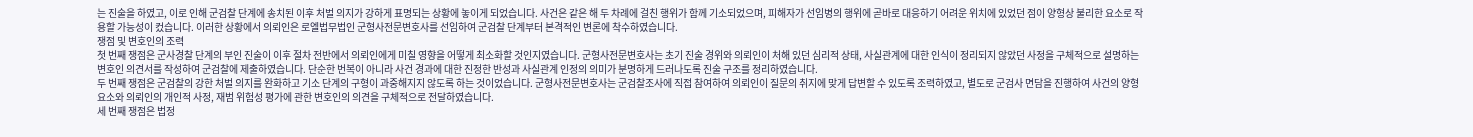는 진술을 하였고, 이로 인해 군검찰 단계에 송치된 이후 처벌 의지가 강하게 표명되는 상황에 놓이게 되었습니다. 사건은 같은 해 두 차례에 걸친 행위가 함께 기소되었으며, 피해자가 선임병의 행위에 곧바로 대응하기 어려운 위치에 있었던 점이 양형상 불리한 요소로 작용할 가능성이 컸습니다. 이러한 상황에서 의뢰인은 로엘법무법인 군형사전문변호사를 선임하여 군검찰 단계부터 본격적인 변론에 착수하였습니다.
쟁점 및 변호인의 조력
첫 번째 쟁점은 군사경찰 단계의 부인 진술이 이후 절차 전반에서 의뢰인에게 미칠 영향을 어떻게 최소화할 것인지였습니다. 군형사전문변호사는 초기 진술 경위와 의뢰인이 처해 있던 심리적 상태, 사실관계에 대한 인식이 정리되지 않았던 사정을 구체적으로 설명하는 변호인 의견서를 작성하여 군검찰에 제출하였습니다. 단순한 번복이 아니라 사건 경과에 대한 진정한 반성과 사실관계 인정의 의미가 분명하게 드러나도록 진술 구조를 정리하였습니다.
두 번째 쟁점은 군검찰의 강한 처벌 의지를 완화하고 기소 단계의 구형이 과중해지지 않도록 하는 것이었습니다. 군형사전문변호사는 군검찰조사에 직접 참여하여 의뢰인이 질문의 취지에 맞게 답변할 수 있도록 조력하였고, 별도로 군검사 면담을 진행하여 사건의 양형 요소와 의뢰인의 개인적 사정, 재범 위험성 평가에 관한 변호인의 의견을 구체적으로 전달하였습니다.
세 번째 쟁점은 법정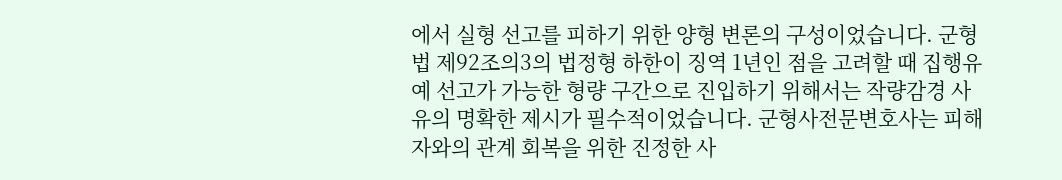에서 실형 선고를 피하기 위한 양형 변론의 구성이었습니다. 군형법 제92조의3의 법정형 하한이 징역 1년인 점을 고려할 때 집행유예 선고가 가능한 형량 구간으로 진입하기 위해서는 작량감경 사유의 명확한 제시가 필수적이었습니다. 군형사전문변호사는 피해자와의 관계 회복을 위한 진정한 사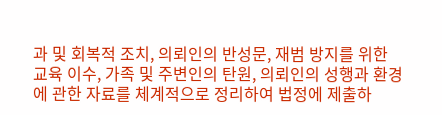과 및 회복적 조치, 의뢰인의 반성문, 재범 방지를 위한 교육 이수, 가족 및 주변인의 탄원, 의뢰인의 성행과 환경에 관한 자료를 체계적으로 정리하여 법정에 제출하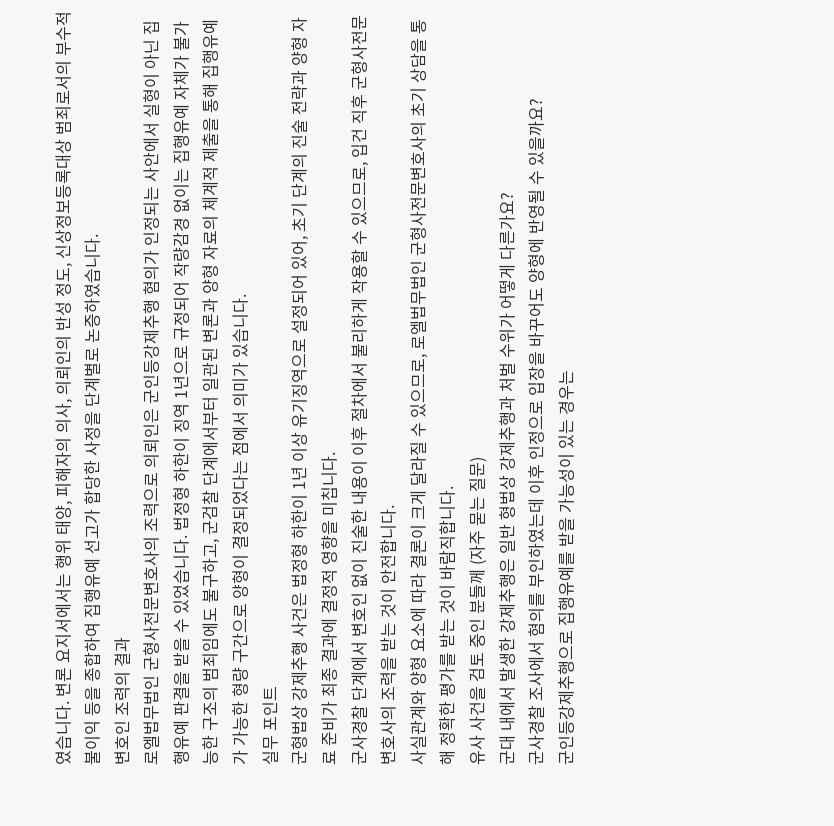였습니다. 변론 요지서에서는 행위 태양, 피해자의 의사, 의뢰인의 반성 정도, 신상정보등록대상 범죄로서의 부수적 불이익 등을 종합하여 집행유예 선고가 합당한 사정을 단계별로 논증하였습니다.
변호인 조력의 결과
로엘법무법인 군형사전문변호사의 조력으로 의뢰인은 군인등강제추행 혐의가 인정되는 사안에서 실형이 아닌 집행유예 판결을 받을 수 있었습니다. 법정형 하한이 징역 1년으로 규정되어 작량감경 없이는 집행유예 자체가 불가능한 구조의 범죄임에도 불구하고, 군검찰 단계에서부터 일관된 변론과 양형 자료의 체계적 제출을 통해 집행유예가 가능한 형량 구간으로 양형이 결정되었다는 점에서 의미가 있습니다.
실무 포인트
군형법상 강제추행 사건은 법정형 하한이 1년 이상 유기징역으로 설정되어 있어, 초기 단계의 진술 전략과 양형 자료 준비가 최종 결과에 결정적 영향을 미칩니다.
군사경찰 단계에서 변호인 없이 진술한 내용이 이후 절차에서 불리하게 작용할 수 있으므로, 입건 직후 군형사전문변호사의 조력을 받는 것이 안전합니다.
사실관계와 양형 요소에 따라 결론이 크게 달라질 수 있으므로, 로엘법무법인 군형사전문변호사의 초기 상담을 통해 정확한 평가를 받는 것이 바람직합니다.
유사 사건을 검토 중인 분들께 (자주 묻는 질문)
군대 내에서 발생한 강제추행은 일반 형법상 강제추행과 처벌 수위가 어떻게 다른가요?
군사경찰 조사에서 혐의를 부인하였는데 이후 인정으로 입장을 바꾸어도 양형에 반영될 수 있을까요?
군인등강제추행으로 집행유예를 받을 가능성이 있는 경우는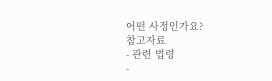어떤 사정인가요?
참고자료
- 관련 법령
-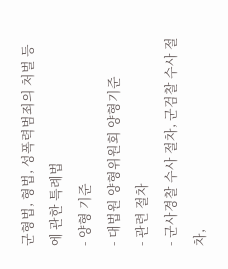군형법, 형법, 성폭력범죄의 처벌 등에 관한 특례법
- 양형 기준
- 대법원 양형위원회 양형기준
- 관련 절차
- 군사경찰 수사 절차, 군검찰 수사 절차,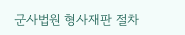군사법원 형사재판 절차